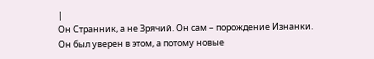|
Он Странник, а не Зрячий. Он сам – порождение Изнанки.
Он был уверен в этом, а потому новые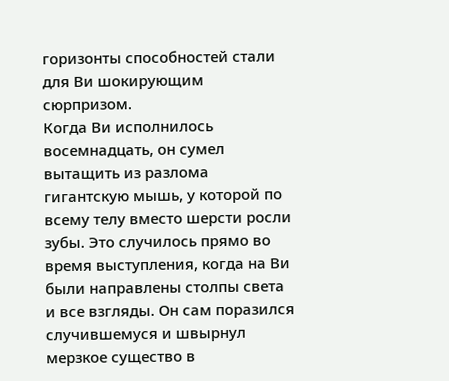горизонты способностей стали для Ви шокирующим сюрпризом.
Когда Ви исполнилось восемнадцать, он сумел вытащить из разлома гигантскую мышь, у которой по всему телу вместо шерсти росли зубы. Это случилось прямо во время выступления, когда на Ви были направлены столпы света и все взгляды. Он сам поразился случившемуся и швырнул мерзкое существо в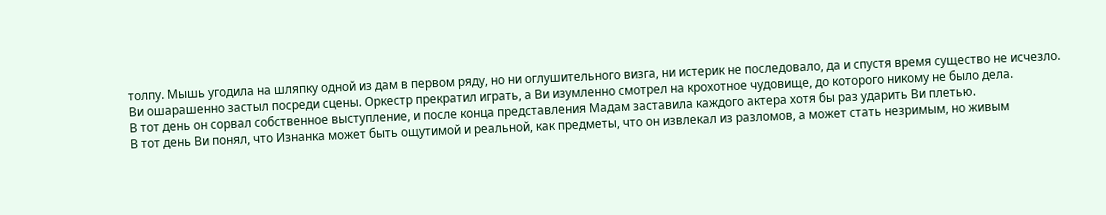толпу. Мышь угодила на шляпку одной из дам в первом ряду, но ни оглушительного визга, ни истерик не последовало, да и спустя время существо не исчезло.
Ви ошарашенно застыл посреди сцены. Оркестр прекратил играть, а Ви изумленно смотрел на крохотное чудовище, до которого никому не было дела.
В тот день он сорвал собственное выступление, и после конца представления Мадам заставила каждого актера хотя бы раз ударить Ви плетью.
В тот день Ви понял, что Изнанка может быть ощутимой и реальной, как предметы, что он извлекал из разломов, а может стать незримым, но живым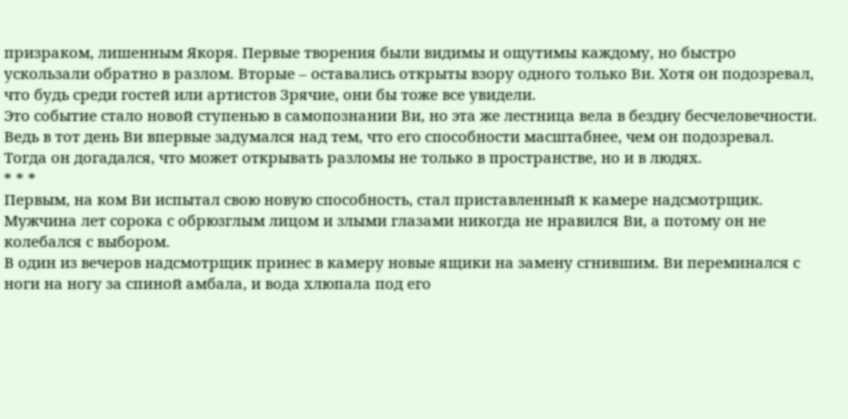призраком, лишенным Якоря. Первые творения были видимы и ощутимы каждому, но быстро ускользали обратно в разлом. Вторые – оставались открыты взору одного только Ви. Хотя он подозревал, что будь среди гостей или артистов Зрячие, они бы тоже все увидели.
Это событие стало новой ступенью в самопознании Ви, но эта же лестница вела в бездну бесчеловечности. Ведь в тот день Ви впервые задумался над тем, что его способности масштабнее, чем он подозревал. Тогда он догадался, что может открывать разломы не только в пространстве, но и в людях.
* * *
Первым, на ком Ви испытал свою новую способность, стал приставленный к камере надсмотрщик. Мужчина лет сорока с обрюзглым лицом и злыми глазами никогда не нравился Ви, а потому он не колебался с выбором.
В один из вечеров надсмотрщик принес в камеру новые ящики на замену сгнившим. Ви переминался с ноги на ногу за спиной амбала, и вода хлюпала под его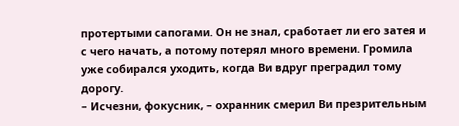протертыми сапогами. Он не знал, сработает ли его затея и с чего начать, а потому потерял много времени. Громила уже собирался уходить, когда Ви вдруг преградил тому дорогу.
– Исчезни, фокусник, – охранник смерил Ви презрительным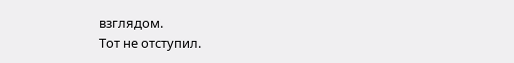взглядом.
Тот не отступил.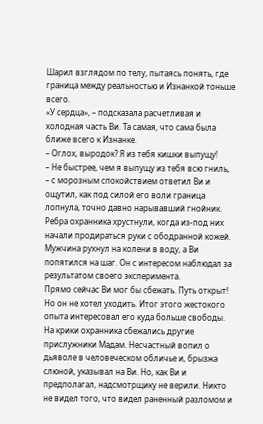Шарил взглядом по телу, пытаясь понять, где граница между реальностью и Изнанкой тоньше всего.
«У сердца», – подсказала расчетливая и холодная часть Ви. Та самая, что сама была ближе всего к Изнанке.
– Оглох, выродок? Я из тебя кишки выпущу!
– Не быстрее, чем я выпущу из тебя всю гниль, – с морозным спокойствием ответил Ви и ощутил, как под силой его воли граница лопнула, точно давно нарывавший гнойник.
Ребра охранника хрустнули, когда из-под них начали продираться руки с ободранной кожей. Мужчина рухнул на колени в воду, а Ви попятился на шаг. Он с интересом наблюдал за результатом своего эксперимента.
Прямо сейчас Ви мог бы сбежать. Путь открыт! Но он не хотел уходить. Итог этого жестокого опыта интересовал его куда больше свободы.
На крики охранника сбежались другие прислужники Мадам. Несчастный вопил о дьяволе в человеческом обличье и, брызжа слюной, указывал на Ви. Но, как Ви и предполагал, надсмотрщику не верили. Никто не видел того, что видел раненный разломом и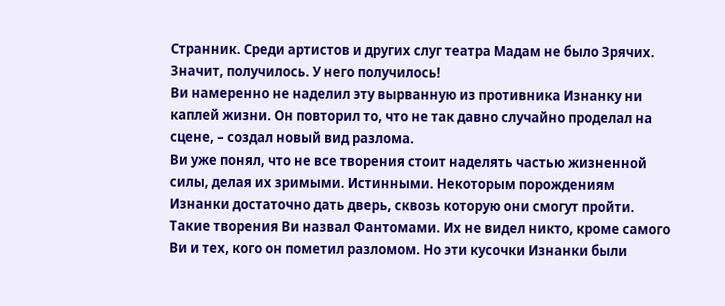Странник. Среди артистов и других слуг театра Мадам не было Зрячих.
Значит, получилось. У него получилось!
Ви намеренно не наделил эту вырванную из противника Изнанку ни каплей жизни. Он повторил то, что не так давно случайно проделал на сцене, – создал новый вид разлома.
Ви уже понял, что не все творения стоит наделять частью жизненной силы, делая их зримыми. Истинными. Некоторым порождениям Изнанки достаточно дать дверь, сквозь которую они смогут пройти.
Такие творения Ви назвал Фантомами. Их не видел никто, кроме самого Ви и тех, кого он пометил разломом. Но эти кусочки Изнанки были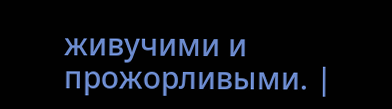живучими и прожорливыми. |